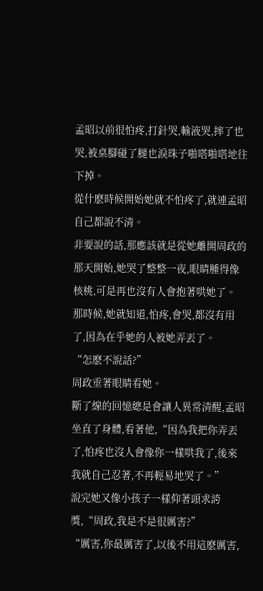孟昭以前很怕疼,打針哭,輸液哭,摔了也哭,被桌腳碰了腿也淚珠子啪嗒啪嗒地往下掉。
從什麽時候開始她就不怕疼了,就連孟昭自己都說不清。
非要說的話,那應該就是從她離開周政的那天開始,她哭了整整一夜,眼睛腫得像核桃,可是再也沒有人會抱著哄她了。
那時候,她就知道,怕疼,會哭,都沒有用了,因為在乎她的人被她弄丟了。
“怎麽不說話?”
周政垂著眼睛看她。
斷了線的回憶總是會讓人異常清醒,孟昭坐直了身體,看著他,“因為我把你弄丟了,怕疼也沒人會像你一樣哄我了,後來我就自己忍著,不再輕易地哭了。”
說完她又像小孩子一樣仰著頭求誇獎,“周政,我是不是很厲害?”
“厲害,你最厲害了,以後不用這麽厲害,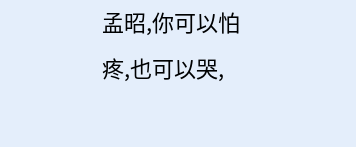孟昭,你可以怕疼,也可以哭,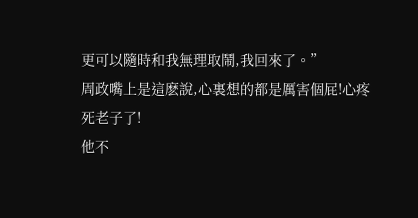更可以隨時和我無理取鬧,我回來了。”
周政嘴上是這麽說,心裏想的都是厲害個屁!心疼死老子了!
他不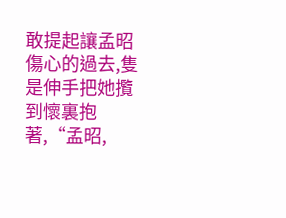敢提起讓孟昭傷心的過去,隻是伸手把她攬到懷裏抱著,“孟昭,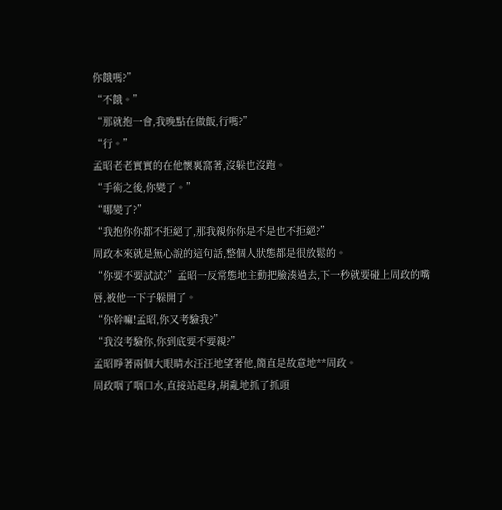你餓嗎?”
“不餓。”
“那就抱一會,我晚點在做飯,行嗎?”
“行。”
孟昭老老實實的在他懷裏窩著,沒躲也沒跑。
“手術之後,你變了。”
“哪變了?”
“我抱你你都不拒絕了,那我親你你是不是也不拒絕?”
周政本來就是無心說的這句話,整個人狀態都是很放鬆的。
“你要不要試試?”孟昭一反常態地主動把臉湊過去,下一秒就要碰上周政的嘴唇,被他一下子躲開了。
“你幹嘛!孟昭,你又考驗我?”
“我沒考驗你,你到底要不要親?”
孟昭睜著兩個大眼睛水汪汪地望著他,簡直是故意地**周政。
周政咽了咽口水,直接站起身,胡亂地抓了抓頭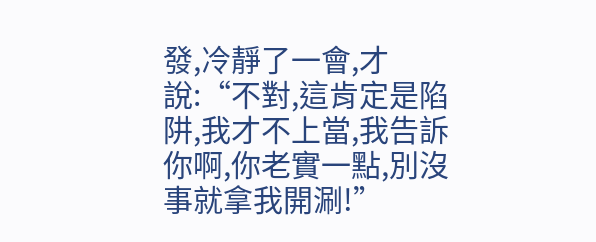發,冷靜了一會,才說:“不對,這肯定是陷阱,我才不上當,我告訴你啊,你老實一點,別沒事就拿我開涮!”